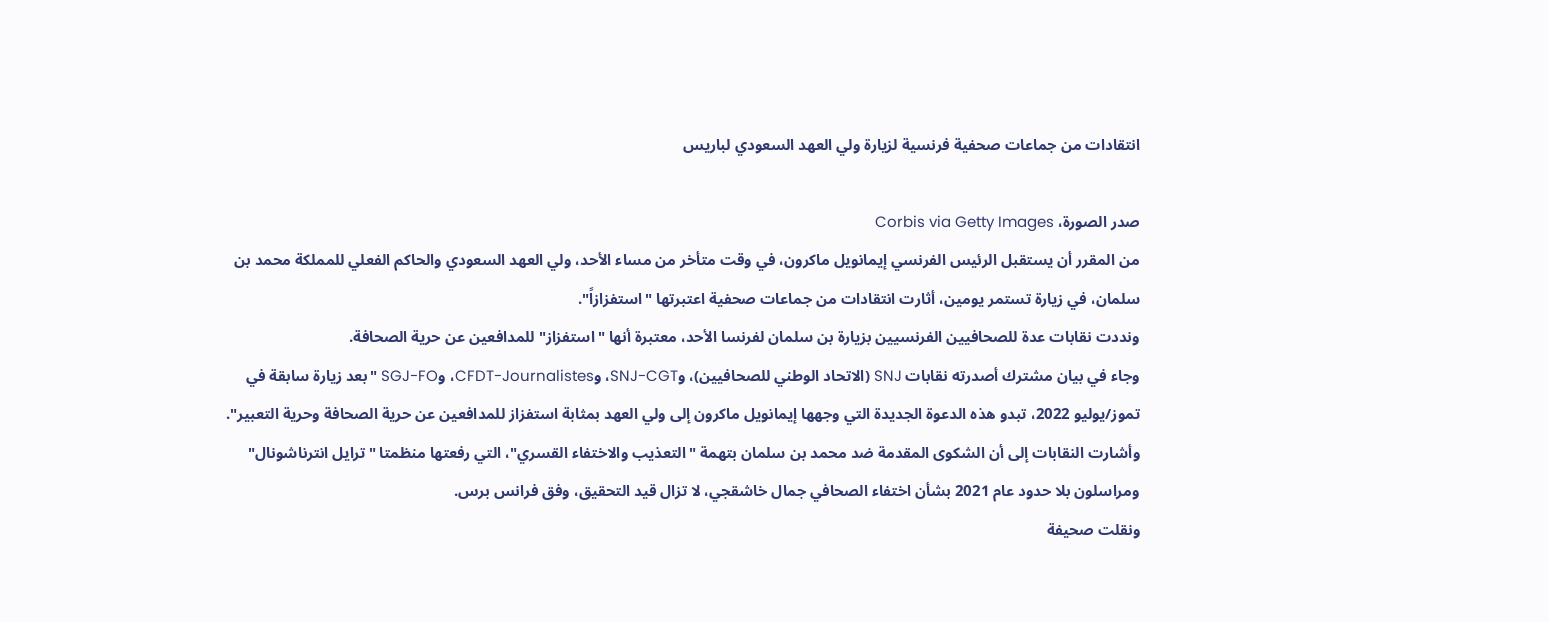انتقادات من جماعات صحفية فرنسية لزيارة ولي العهد السعودي لباريس

صدر الصورة، Corbis via Getty Images
من المقرر أن يستقبل الرئيس الفرنسي إيمانويل ماكرون، في وقت متأخر من مساء الأحد، ولي العهد السعودي والحاكم الفعلي للمملكة محمد بن سلمان، في زيارة تستمر يومين، أثارت انتقادات من جماعات صحفية اعتبرتها "استفزازاً".
ونددت نقابات عدة للصحافيين الفرنسيين بزيارة بن سلمان لفرنسا الأحد، معتبرة أنها "استفزاز" للمدافعين عن حرية الصحافة.
وجاء في بيان مشترك أصدرته نقابات SNJ (الاتحاد الوطني للصحافيين)، وSNJ-CGT، وCFDT-Journalistes، وSGJ-FO "بعد زيارة سابقة في تموز/يوليو 2022، تبدو هذه الدعوة الجديدة التي وجهها إيمانويل ماكرون إلى ولي العهد بمثابة استفزاز للمدافعين عن حرية الصحافة وحرية التعبير".
وأشارت النقابات إلى أن الشكوى المقدمة ضد محمد بن سلمان بتهمة "التعذيب والاختفاء القسري"، التي رفعتها منظمتا "ترايل انترناشونال" ومراسلون بلا حدود عام 2021 بشأن اختفاء الصحافي جمال خاشقجي، لا تزال قيد التحقيق، وفق فرانس برس.
ونقلت صحيفة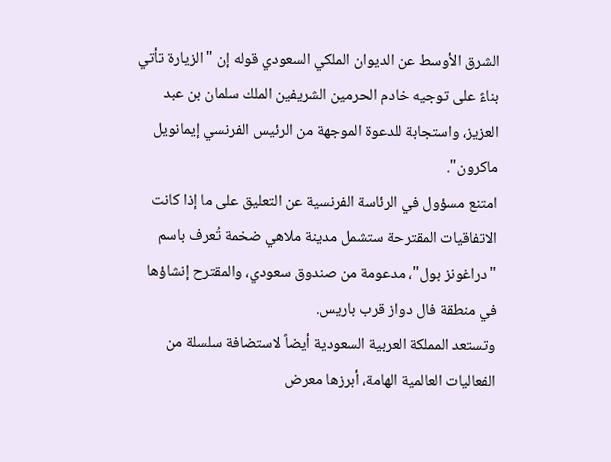الشرق الأوسط عن الديوان الملكي السعودي قوله إن "الزيارة تأتي بناءً على توجيه خادم الحرمين الشريفين الملك سلمان بن عبد العزيز، واستجابة للدعوة الموجهة من الرئيس الفرنسي إيمانويل ماكرون".
امتنع مسؤول في الرئاسة الفرنسية عن التعليق على ما إذا كانت الاتفاقيات المقترحة ستشمل مدينة ملاهي ضخمة تُعرف باسم "دراغونز بول"، مدعومة من صندوق سعودي، والمقترح إنشاؤها في منطقة فال دواز قرب باريس.
وتستعد المملكة العربية السعودية أيضاً لاستضافة سلسلة من الفعاليات العالمية الهامة، أبرزها معرض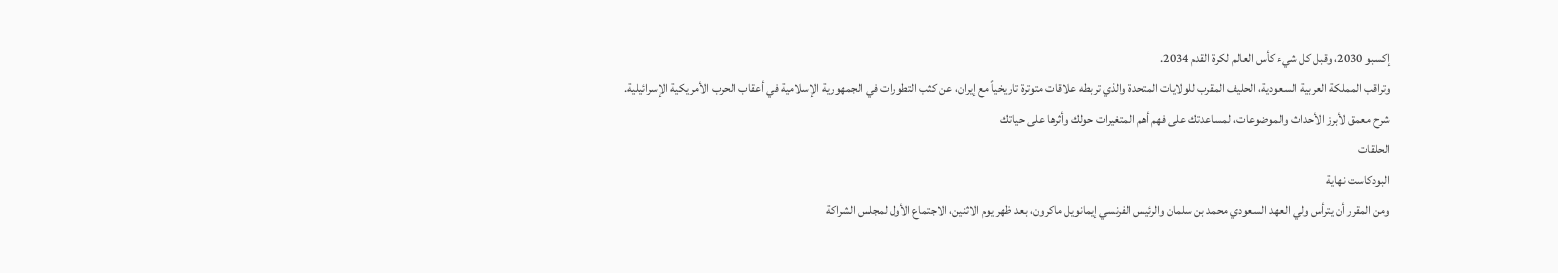إكسبو 2030، وقبل كل شيء كأس العالم لكرة القدم 2034.
وتراقب المملكة العربية السعودية، الحليف المقرب للولايات المتحدة والذي تربطه علاقات متوترة تاريخياً مع إيران، عن كثب التطورات في الجمهورية الإسلامية في أعقاب الحرب الأمريكية الإسرائيلية.
شرح معمق لأبرز الأحداث والموضوعات، لمساعدتك على فهم أهم المتغيرات حولك وأثرها على حياتك
الحلقات
البودكاست نهاية
ومن المقرر أن يترأس ولي العهد السعودي محمد بن سلمان والرئيس الفرنسي إيمانويل ماكرون، بعد ظهر يوم الاثنين، الاجتماع الأول لمجلس الشراكة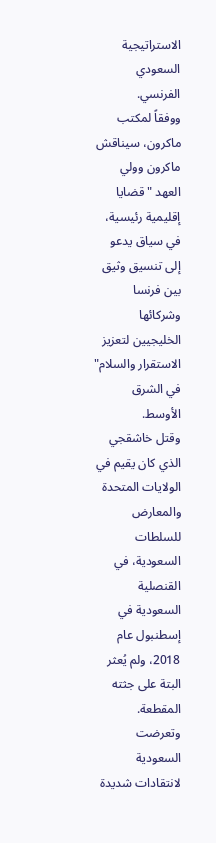الاستراتيجية السعودي الفرنسي.
ووفقاً لمكتب ماكرون، سيناقش ماكرون وولي العهد "قضايا إقليمية رئيسية، في سياق يدعو إلى تنسيق وثيق بين فرنسا وشركائها الخليجيين لتعزيز الاستقرار والسلام" في الشرق الأوسط.
وقتل خاشقجي الذي كان يقيم في الولايات المتحدة والمعارض للسلطات السعودية، في القنصلية السعودية في إسطنبول عام 2018، ولم يُعثر البتة على جثته المقطعة.
وتعرضت السعودية لانتقادات شديدة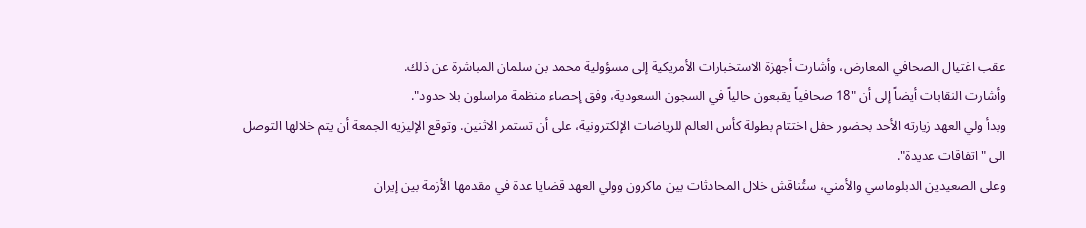عقب اغتيال الصحافي المعارض، وأشارت أجهزة الاستخبارات الأمريكية إلى مسؤولية محمد بن سلمان المباشرة عن ذلك.
وأشارت النقابات أيضاً إلى أن "18 صحافياً يقبعون حالياً في السجون السعودية، وفق إحصاء منظمة مراسلون بلا حدود".
وبدأ ولي العهد زيارته الأحد بحضور حفل اختتام بطولة كأس العالم للرياضات الإلكترونية، على أن تستمر الاثنين. وتوقع الإليزيه الجمعة أن يتم خلالها التوصل الى "اتفاقات عديدة".
وعلى الصعيدين الدبلوماسي والأمني، ستُناقش خلال المحادثات بين ماكرون وولي العهد قضايا عدة في مقدمها الأزمة بين إيران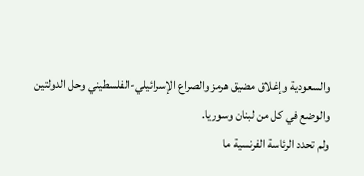والسعودية وإغلاق مضيق هرمز والصراع الإسرائيلي-الفلسطيني وحل الدولتين والوضع في كل من لبنان وسوريا.
ولم تحدد الرئاسة الفرنسية ما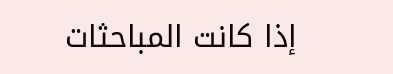إذا كانت المباحثات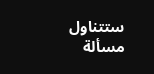ستتناول مسألة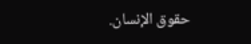حقوق الإنسان.